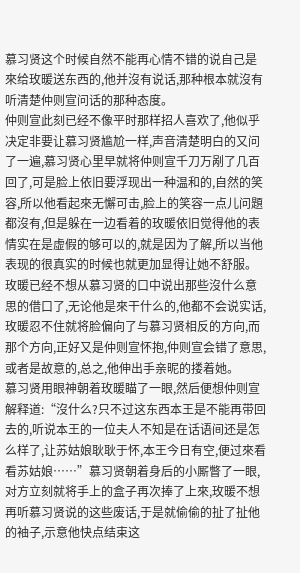慕习贤这个时候自然不能再心情不错的说自己是來给玫暖送东西的,他并沒有说话,那种根本就沒有听清楚仲则宣问话的那种态度。
仲则宣此刻已经不像平时那样招人喜欢了,他似乎决定非要让慕习贤尴尬一样,声音清楚明白的又问了一遍,慕习贤心里早就将仲则宣千刀万剐了几百回了,可是脸上依旧要浮现出一种温和的,自然的笑容,所以他看起來无懈可击,脸上的笑容一点儿问題都沒有,但是躲在一边看着的玫暖依旧觉得他的表情实在是虚假的够可以的,就是因为了解,所以当他表现的很真实的时候也就更加显得让她不舒服。
玫暖已经不想从慕习贤的口中说出那些沒什么意思的借口了,无论他是來干什么的,他都不会说实话,玫暖忍不住就将脸偏向了与慕习贤相反的方向,而那个方向,正好又是仲则宣怀抱,仲则宣会错了意思,或者是故意的,总之,他伸出手亲昵的搂着她。
慕习贤用眼神朝着玫暖瞄了一眼,然后便想仲则宣解释道:“沒什么?只不过这东西本王是不能再带回去的,听说本王的一位夫人不知是在话语间还是怎么样了,让苏姑娘耿耿于怀,本王今日有空,便过來看看苏姑娘……”慕习贤朝着身后的小厮瞥了一眼,对方立刻就将手上的盒子再次捧了上來,玫暖不想再听慕习贤说的这些废话,于是就偷偷的扯了扯他的袖子,示意他快点结束这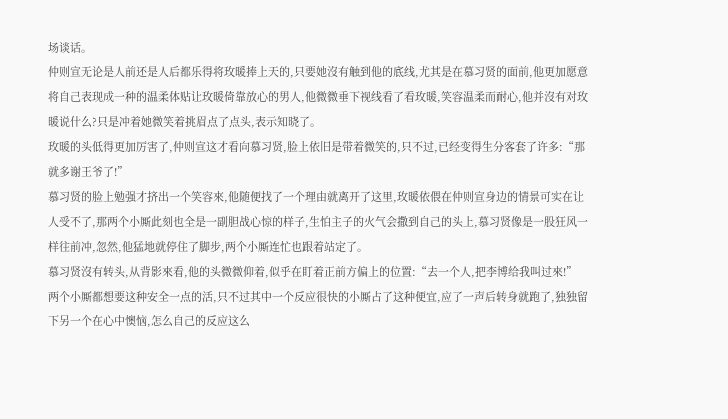场谈话。
仲则宣无论是人前还是人后都乐得将玫暖捧上天的,只要她沒有触到他的底线,尤其是在慕习贤的面前,他更加愿意将自己表现成一种的温柔体贴让玫暖倚靠放心的男人,他微微垂下视线看了看玫暖,笑容温柔而耐心,他并沒有对玫暖说什么?只是冲着她微笑着挑眉点了点头,表示知晓了。
玫暖的头低得更加厉害了,仲则宣这才看向慕习贤,脸上依旧是带着微笑的,只不过,已经变得生分客套了许多:“那就多谢王爷了!”
慕习贤的脸上勉强才挤出一个笑容來,他随便找了一个理由就离开了这里,玫暖依偎在仲则宣身边的情景可实在让人受不了,那两个小厮此刻也全是一副胆战心惊的样子,生怕主子的火气会撒到自己的头上,慕习贤像是一股狂风一样往前冲,忽然,他猛地就停住了脚步,两个小厮连忙也跟着站定了。
慕习贤沒有转头,从背影來看,他的头微微仰着,似乎在盯着正前方偏上的位置:“去一个人,把李博给我叫过來!”
两个小厮都想要这种安全一点的活,只不过其中一个反应很快的小厮占了这种便宜,应了一声后转身就跑了,独独留下另一个在心中懊恼,怎么自己的反应这么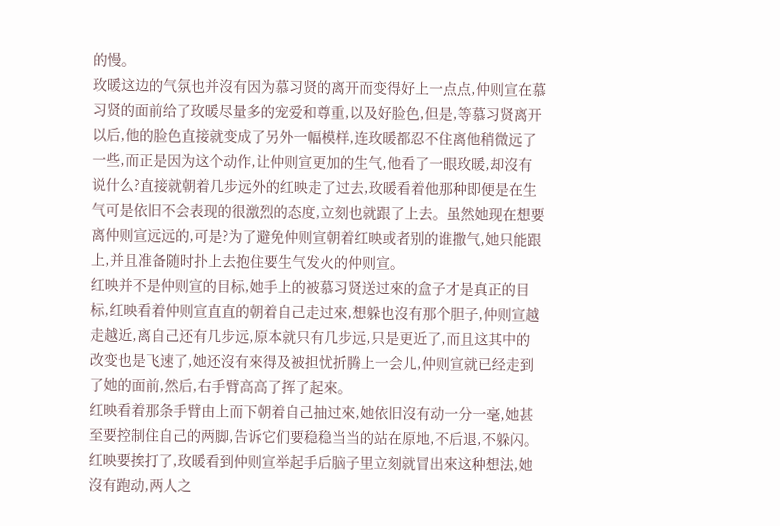的慢。
玫暖这边的气氛也并沒有因为慕习贤的离开而变得好上一点点,仲则宣在慕习贤的面前给了玫暖尽量多的宠爱和尊重,以及好脸色,但是,等慕习贤离开以后,他的脸色直接就变成了另外一幅模样,连玫暖都忍不住离他稍微远了一些,而正是因为这个动作,让仲则宣更加的生气,他看了一眼玫暖,却沒有说什么?直接就朝着几步远外的红映走了过去,玫暖看着他那种即便是在生气可是依旧不会表现的很激烈的态度,立刻也就跟了上去。虽然她现在想要离仲则宣远远的,可是?为了避免仲则宣朝着红映或者别的谁撒气,她只能跟上,并且准备随时扑上去抱住要生气发火的仲则宣。
红映并不是仲则宣的目标,她手上的被慕习贤送过來的盒子才是真正的目标,红映看着仲则宣直直的朝着自己走过來,想躲也沒有那个胆子,仲则宣越走越近,离自己还有几步远,原本就只有几步远,只是更近了,而且这其中的改变也是飞速了,她还沒有來得及被担忧折腾上一会儿,仲则宣就已经走到了她的面前,然后,右手臂高高了挥了起來。
红映看着那条手臂由上而下朝着自己抽过來,她依旧沒有动一分一毫,她甚至要控制住自己的两脚,告诉它们要稳稳当当的站在原地,不后退,不躲闪。
红映要挨打了,玫暖看到仲则宣举起手后脑子里立刻就冒出來这种想法,她沒有跑动,两人之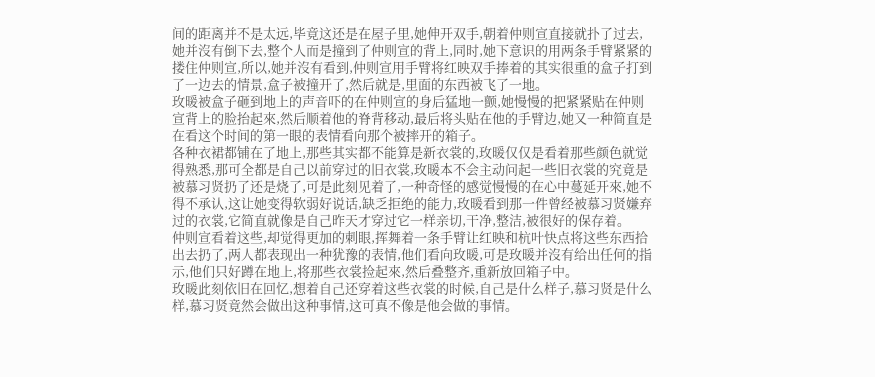间的距离并不是太远,毕竟这还是在屋子里,她伸开双手,朝着仲则宣直接就扑了过去,她并沒有倒下去,整个人而是撞到了仲则宣的背上,同时,她下意识的用两条手臂紧紧的搂住仲则宣,所以,她并沒有看到,仲则宣用手臂将红映双手捧着的其实很重的盒子打到了一边去的情景,盒子被撞开了,然后就是,里面的东西被飞了一地。
玫暖被盒子砸到地上的声音吓的在仲则宣的身后猛地一颤,她慢慢的把紧紧贴在仲则宣背上的脸抬起來,然后顺着他的脊背移动,最后将头贴在他的手臂边,她又一种简直是在看这个时间的第一眼的表情看向那个被摔开的箱子。
各种衣裙都铺在了地上,那些其实都不能算是新衣裳的,玫暖仅仅是看着那些颜色就觉得熟悉,那可全都是自己以前穿过的旧衣裳,玫暖本不会主动问起一些旧衣裳的究竟是被慕习贤扔了还是烧了,可是此刻见着了,一种奇怪的感觉慢慢的在心中蔓延开來,她不得不承认,这让她变得软弱好说话,缺乏拒绝的能力,玫暖看到那一件曾经被慕习贤嫌弃过的衣裳,它简直就像是自己昨天才穿过它一样亲切,干净,整洁,被很好的保存着。
仲则宣看着这些,却觉得更加的刺眼,挥舞着一条手臂让红映和杭叶快点将这些东西拾出去扔了,两人都表现出一种犹豫的表情,他们看向玫暖,可是玫暖并沒有给出任何的指示,他们只好蹲在地上,将那些衣裳捡起來,然后叠整齐,重新放回箱子中。
玫暖此刻依旧在回忆,想着自己还穿着这些衣裳的时候,自己是什么样子,慕习贤是什么样,慕习贤竟然会做出这种事情,这可真不像是他会做的事情。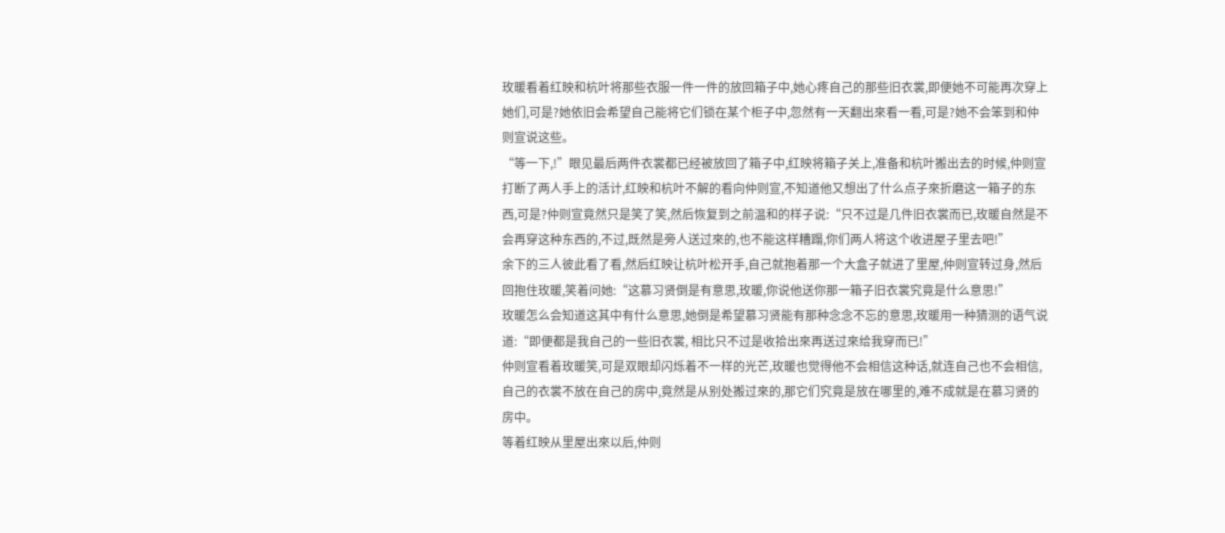玫暖看着红映和杭叶将那些衣服一件一件的放回箱子中,她心疼自己的那些旧衣裳,即便她不可能再次穿上她们,可是?她依旧会希望自己能将它们锁在某个柜子中,忽然有一天翻出來看一看,可是?她不会笨到和仲则宣说这些。
“等一下,!”眼见最后两件衣裳都已经被放回了箱子中,红映将箱子关上,准备和杭叶搬出去的时候,仲则宣打断了两人手上的活计,红映和杭叶不解的看向仲则宣,不知道他又想出了什么点子來折磨这一箱子的东西,可是?仲则宣竟然只是笑了笑,然后恢复到之前温和的样子说:“只不过是几件旧衣裳而已,玫暖自然是不会再穿这种东西的,不过,既然是旁人送过來的,也不能这样糟蹋,你们两人将这个收进屋子里去吧!”
余下的三人彼此看了看,然后红映让杭叶松开手,自己就抱着那一个大盒子就进了里屋,仲则宣转过身,然后回抱住玫暖,笑着问她:“这慕习贤倒是有意思,玫暖,你说他送你那一箱子旧衣裳究竟是什么意思!”
玫暖怎么会知道这其中有什么意思,她倒是希望慕习贤能有那种念念不忘的意思,玫暖用一种猜测的语气说道:“即便都是我自己的一些旧衣裳, 相比只不过是收拾出來再送过來给我穿而已!”
仲则宣看着玫暖笑,可是双眼却闪烁着不一样的光芒,玫暖也觉得他不会相信这种话,就连自己也不会相信,自己的衣裳不放在自己的房中,竟然是从别处搬过來的,那它们究竟是放在哪里的,难不成就是在慕习贤的房中。
等着红映从里屋出來以后,仲则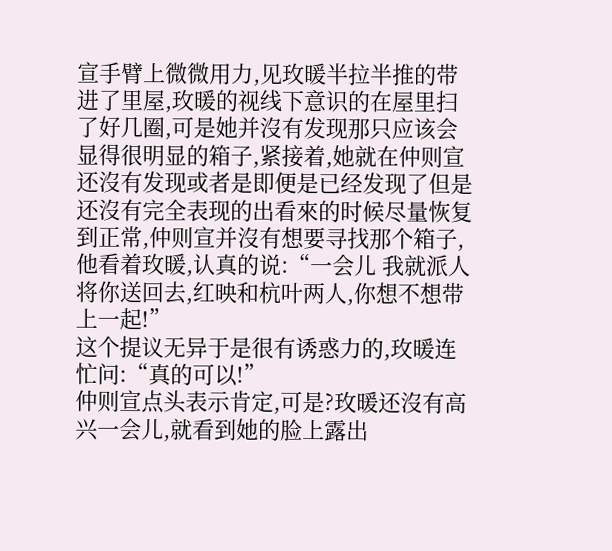宣手臂上微微用力,见玫暖半拉半推的带进了里屋,玫暖的视线下意识的在屋里扫了好几圈,可是她并沒有发现那只应该会显得很明显的箱子,紧接着,她就在仲则宣还沒有发现或者是即便是已经发现了但是还沒有完全表现的出看來的时候尽量恢复到正常,仲则宣并沒有想要寻找那个箱子,他看着玫暖,认真的说:“一会儿 我就派人将你送回去,红映和杭叶两人,你想不想带上一起!”
这个提议无异于是很有诱惑力的,玫暖连忙问:“真的可以!”
仲则宣点头表示肯定,可是?玫暖还沒有高兴一会儿,就看到她的脸上露出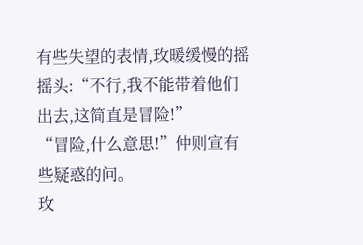有些失望的表情,玫暖缓慢的摇摇头:“不行,我不能带着他们出去,这简直是冒险!”
“冒险,什么意思!”仲则宣有些疑惑的问。
玫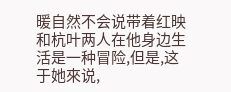暖自然不会说带着红映和杭叶两人在他身边生活是一种冒险,但是,这于她來说,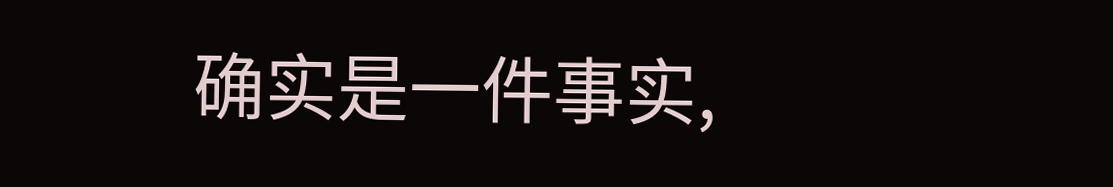确实是一件事实,